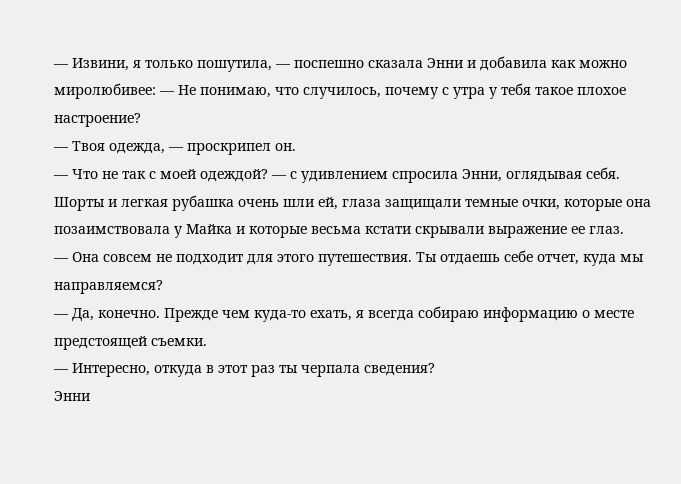— Извини, я только пошутила, — поспешно сказала Энни и добавила как можно миролюбивее: — Не понимаю, что случилось, почему с утра у тебя такое плохое настроение?
— Твоя одежда, — проскрипел он.
— Что не так с моей одеждой? — с удивлением спросила Энни, оглядывая себя.
Шорты и легкая рубашка очень шли ей, глаза защищали темные очки, которые она позаимствовала у Майка и которые весьма кстати скрывали выражение ее глаз.
— Она совсем не подходит для этого путешествия. Ты отдаешь себе отчет, куда мы направляемся?
— Да, конечно. Прежде чем куда-то ехать, я всегда собираю информацию о месте предстоящей съемки.
— Интересно, откуда в этот раз ты черпала сведения?
Энни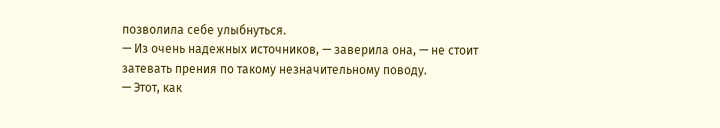позволила себе улыбнуться.
— Из очень надежных источников, — заверила она, — не стоит затевать прения по такому незначительному поводу.
— Этот, как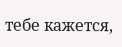тебе кажется,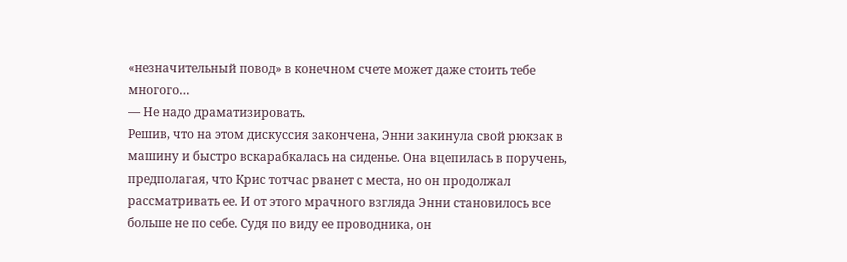«незначительный повод» в конечном счете может даже стоить тебе многого…
— Не надо драматизировать.
Решив, что на этом дискуссия закончена, Энни закинула свой рюкзак в машину и быстро вскарабкалась на сиденье. Она вцепилась в поручень, предполагая, что Крис тотчас рванет с места, но он продолжал рассматривать ее. И от этого мрачного взгляда Энни становилось все больше не по себе. Судя по виду ее проводника, он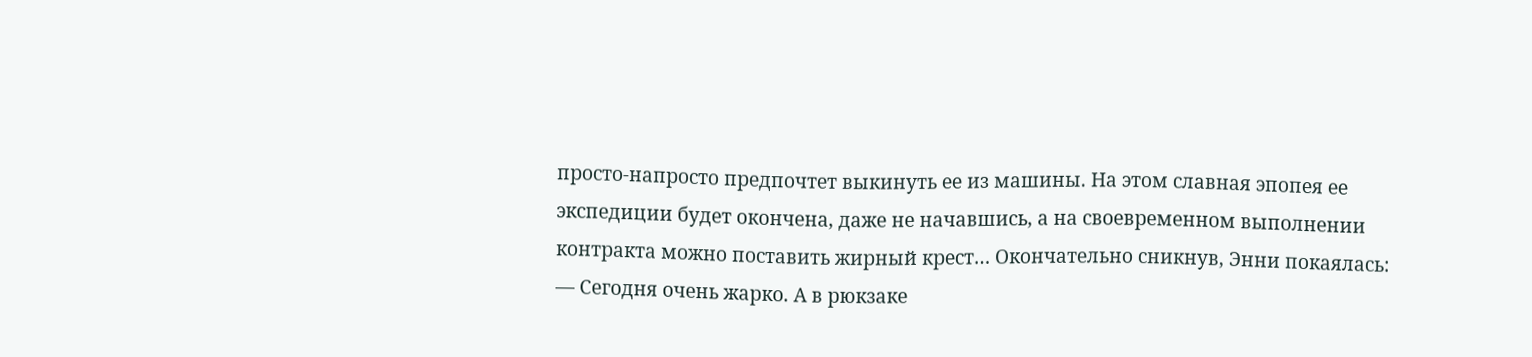просто-напросто предпочтет выкинуть ее из машины. На этом славная эпопея ее экспедиции будет окончена, даже не начавшись, а на своевременном выполнении контракта можно поставить жирный крест… Окончательно сникнув, Энни покаялась:
— Сегодня очень жарко. А в рюкзаке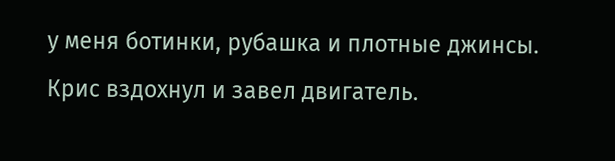у меня ботинки, рубашка и плотные джинсы.
Крис вздохнул и завел двигатель.